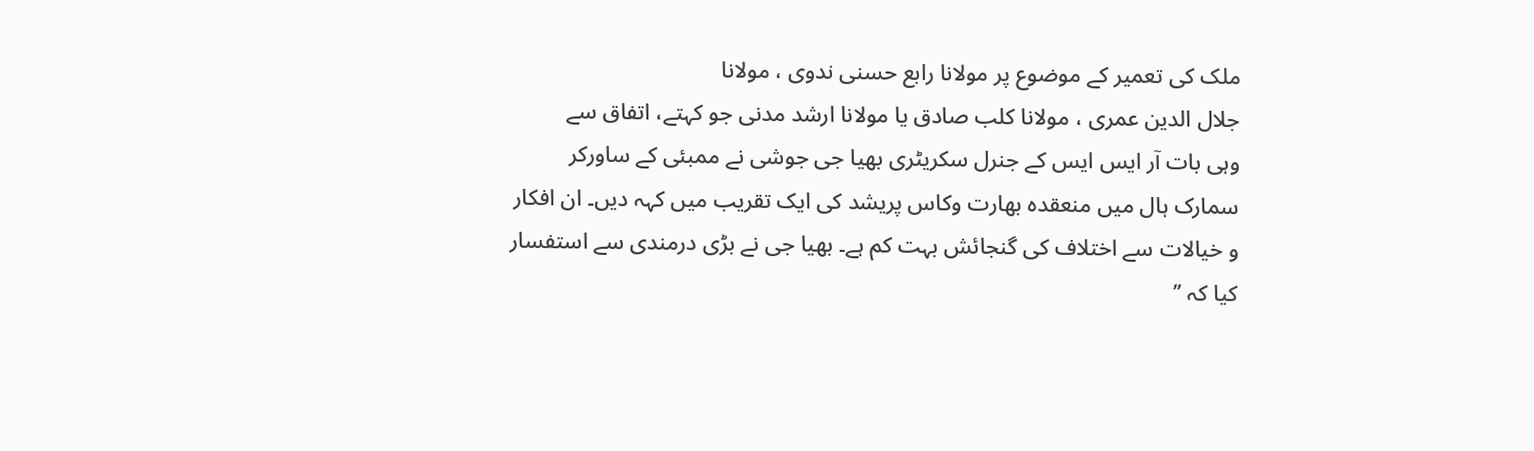ملک کی تعمیر کے موضوع پر مولانا رابع حسنی ندوی ، مولانا
جلال الدین عمری ، مولانا کلب صادق یا مولانا ارشد مدنی جو کہتے، اتفاق سے
وہی بات آر ایس ایس کے جنرل سکریٹری بھیا جی جوشی نے ممبئی کے ساورکر
سمارک ہال میں منعقدہ بھارت وکاس پریشد کی ایک تقریب میں کہہ دیں۔ ان افکار
و خیالات سے اختلاف کی گنجائش بہت کم ہے۔ بھیا جی نے بڑی درمندی سے استفسار
کیا کہ ’’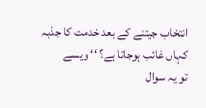انتخاب جیتنے کے بعد خدمت کا جذبہ کہاں غائب ہوجاتا ہے؟ ‘‘ ویسے
تو یہ سوال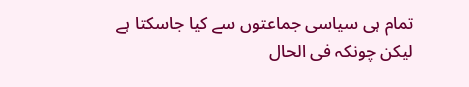تمام ہی سیاسی جماعتوں سے کیا جاسکتا ہے لیکن چونکہ فی الحال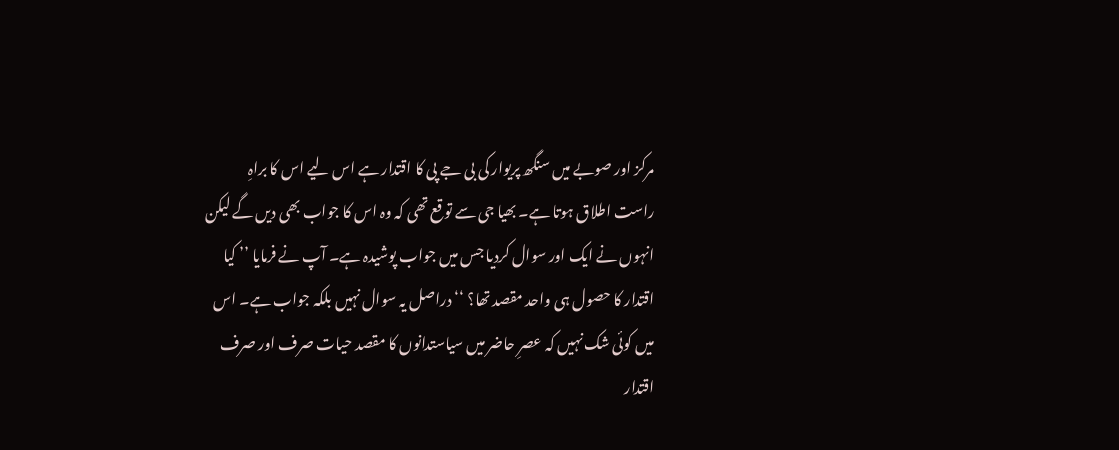مرکز اور صوبے میں سنگھ پریوار کی بی جے پی کا اقتدار ہے اس لیے اس کا براہِ
راست اطلاق ہوتا ہے۔ بھیا جی سے توقع تھی کہ وہ اس کا جواب بھی دیں گے لیکن
انہوں نے ایک اور سوال کردیا جس میں جواب پوشیدہ ہے۔ آپ نے فرمایا ’’ کیا
اقتدار کا حصول ہی واحد مقصد تھا؟ ‘‘ دراصل یہ سوال نہیں بلکہ جواب ہے۔ اس
میں کوئی شک نہیں کہ عصرِ حاضر میں سیاستدانوں کا مقصد حیات صرف اور صرف
اقتدار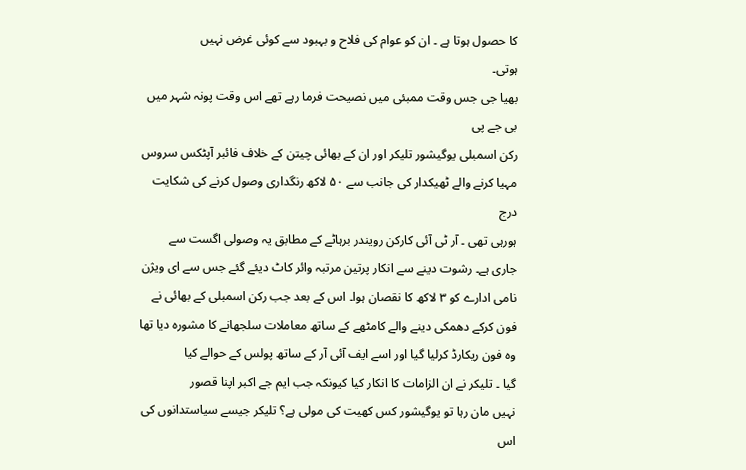کا حصول ہوتا ہے ۔ ان کو عوام کی فلاح و بہبود سے کوئی غرض نہیں
ہوتی۔
بھیا جی جس وقت ممبئی میں نصیحت فرما رہے تھے اس وقت پونہ شہر میں بی جے پی
رکن اسمبلی یوگیشور تلیکر اور ان کے بھائی چیتن کے خلاف فائبر آپٹکس سروس
مہیا کرنے والے ٹھیکدار کی جانب سے ۵۰ لاکھ رنگداری وصول کرنے کی شکایت درج
ہورہی تھی ۔ آر ٹی آئی کارکن رویندر برہاٹے کے مطابق یہ وصولی اگست سے
جاری ہے۔ رشوت دینے سے انکار پرتین مرتبہ وائر کاٹ دیئے گئے جس سے ای ویژن
نامی ادارے کو ۳ لاکھ کا نقصان ہوا۔ اس کے بعد جب رکن اسمبلی کے بھائی نے
فون کرکے دھمکی دینے والے کامٹھے کے ساتھ معاملات سلجھانے کا مشورہ دیا تھا
وہ فون ریکارڈ کرلیا گیا اور اسے ایف آئی آر کے ساتھ پولس کے حوالے کیا
گیا ۔ تلیکر نے ان الزامات کا انکار کیا کیونکہ جب ایم جے اکبر اپنا قصور
نہیں مان رہا تو یوگیشور کس کھیت کی مولی ہے؟ تلیکر جیسے سیاستدانوں کی اس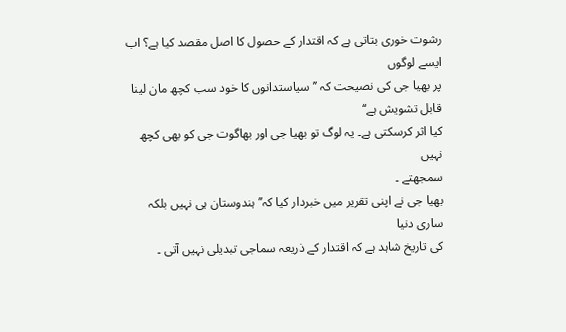رشوت خوری بتاتی ہے کہ اقتدار کے حصول کا اصل مقصد کیا ہے؟ اب ایسے لوگوں
پر بھیا جی کی نصیحت کہ ’’سیاستدانوں کا خود سب کچھ مان لینا قابل تشویش ہے‘‘
کیا اثر کرسکتی ہے۔ یہ لوگ تو بھیا جی اور بھاگوت جی کو بھی کچھ نہیں
سمجھتے ۔
بھیا جی نے اپنی تقریر میں خبردار کیا کہ’’ہندوستان ہی نہیں بلکہ ساری دنیا
کی تاریخ شاہد ہے کہ اقتدار کے ذریعہ سماجی تبدیلی نہیں آتی ۔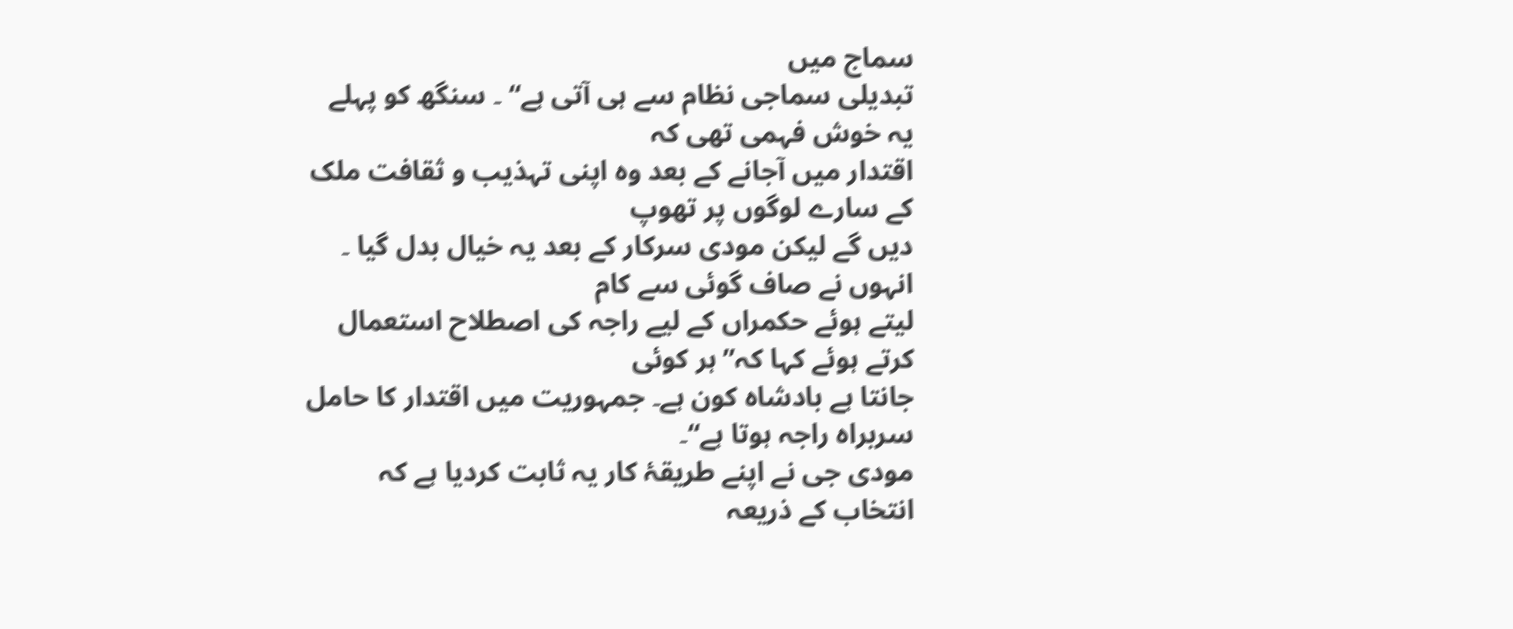سماج میں
تبدیلی سماجی نظام سے ہی آتی ہے‘‘ ۔ سنگھ کو پہلے یہ خوش فہمی تھی کہ
اقتدار میں آجانے کے بعد وہ اپنی تہذیب و ثقافت ملک کے سارے لوگوں پر تھوپ
دیں گے لیکن مودی سرکار کے بعد یہ خیال بدل گیا ۔ انہوں نے صاف گوئی سے کام
لیتے ہوئے حکمراں کے لیے راجہ کی اصطلاح استعمال کرتے ہوئے کہا کہ’’ہر کوئی
جانتا ہے بادشاہ کون ہے۔ جمہوریت میں اقتدار کا حامل سربراہ راجہ ہوتا ہے‘‘۔
مودی جی نے اپنے طریقۂ کار یہ ثابت کردیا ہے کہ انتخاب کے ذریعہ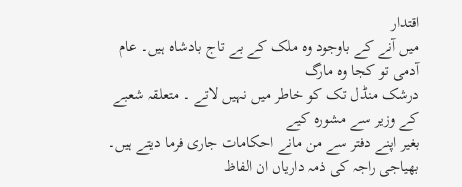اقتدار
میں آنے کے باوجود وہ ملک کے بے تاج بادشاہ ہیں۔ عام آدمی تو کجا وہ مارگ
درشک منڈل تک کو خاطر میں نہیں لاتے ۔ متعلقہ شعبے کے وزیر سے مشورہ کیے
بغیر اپنے دفتر سے من مانے احکامات جاری فرما دیتے ہیں۔
بھیاجی راجہ کی ذمہ داریاں ان الفاظ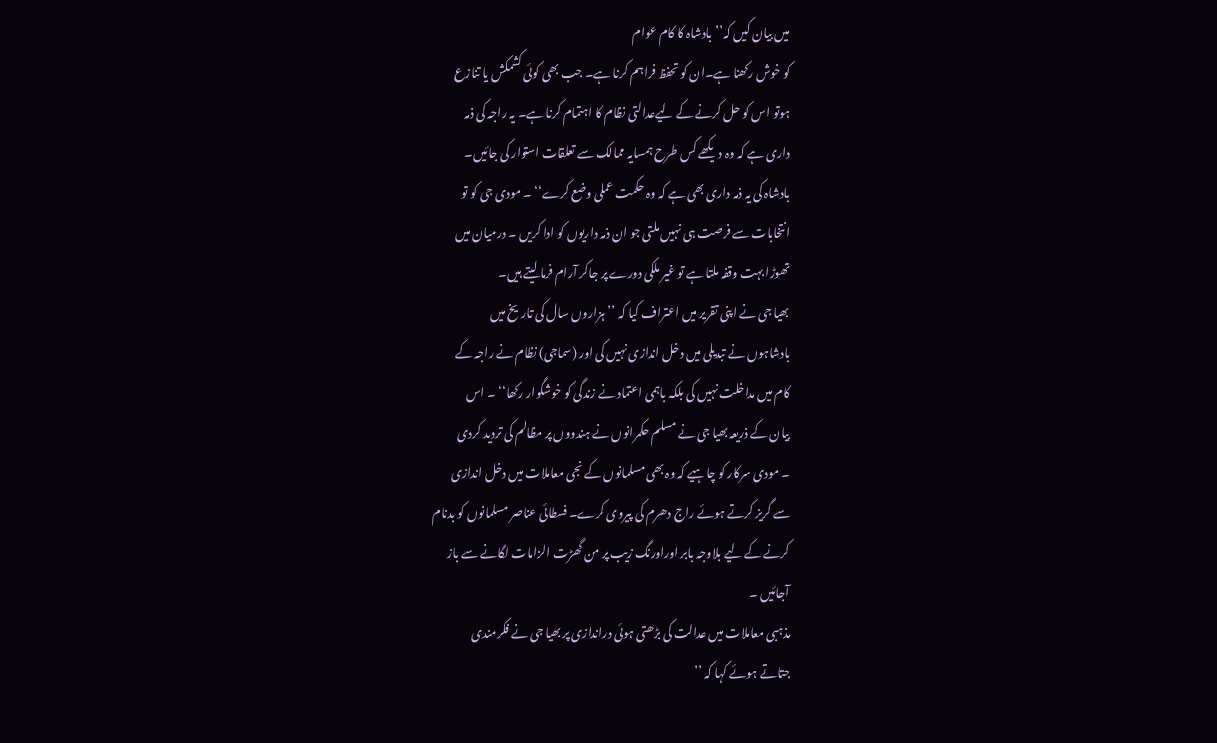میں بیان کیں کہ’’بادشاہ کا کام عوام
کو خوش رکھنا ہے۔ان کو تحفظ فراہم کرنا ہے۔ جب بھی کوئی کشمکش یا تنازع
ہوتو اس کو حل کرنے کے لیےعدالتی نظام کا اہتمام کرنا ہے۔ یہ راجہ کی ذمہ
داری ہے کہ وہ دیکھے کس طرح ہمسایہ ممالک سے تعلقات استوار کی جائیں۔
بادشاہ کی یہ ذمہ داری بھی ہے کہ وہ حکمت عملی وضع کرے‘‘ ۔ مودی جی کو تو
انتخابات سے فرصت ہی نہیں ملتی جو ان ذمہ داریوں کو ادا کریں ۔ درمیان میں
تھوڑا بہت وقفہ ملتا ہے تو غیر ملکی دورے پر جاکر آرام فرما لیتے ہیں۔
بھیا جی نے اپنی تقریر میں اعتراف کیا کہ ’’ ہزاروں سال کی تاریخ میں
بادشاہوں نے تبدیلی میں دخل اندازی نہیں کی اور (سماجی) نظام نے راجہ کے
کام میں مداخلت نہیں کی بلکہ باہمی اعتماد نے زندگی کو خوشگوار رکھا‘‘ ۔ اس
بیان کے ذریعہ بھیا جی نے مسلم حکمرانوں نے ہندووں پر مظالم کی تردید کردی
۔ مودی سرکار کو چاہیے کہ وہ بھی مسلمانوں کے نجی معاملات میں دخل اندازی
سے گریز کرتے ہوئے راج دھرم کی پیروی کرے۔ فسطائی عناصر مسلمانوں کو بدنام
کرنے کے لیے بلاوجہ بابر اوراورنگ زیب پر من گھڑت الزامات لگانے سے باز
آجائیں ۔
مذہبی معاملات میں عدالت کی بڑھتی ہوئی دراندازی پر بھیا جی نے فکرمندی
جتاتے ہوئے کہا کہ ’’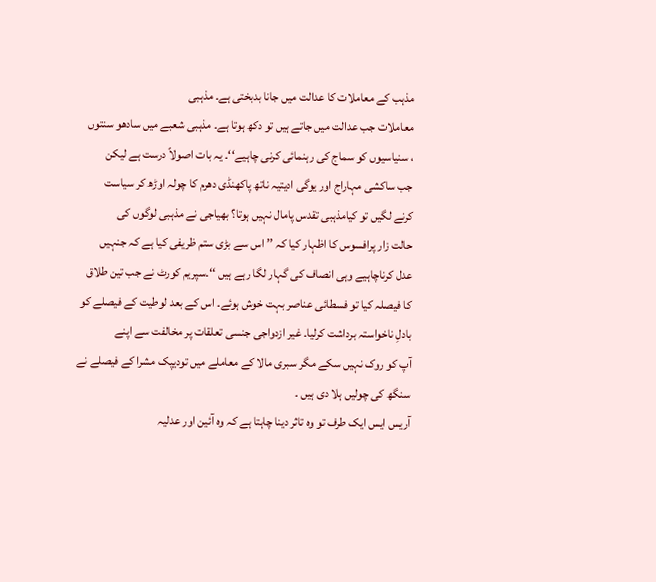مذہب کے معاملات کا عدالت میں جانا بدبختی ہے۔ مذہبی
معاملات جب عدالت میں جاتے ہیں تو دکھ ہوتا ہے۔ مذہبی شعبے میں سادھو سنتوں
، سنیاسیوں کو سماج کی رہنمائی کرنی چاہیے‘‘۔ یہ بات اصولاً درست ہے لیکن
جب ساکشی مہاراج اور یوگی ادیتیہ ناتھ پاکھنڈی دھرم کا چولہ اوڑھ کر سیاست
کرنے لگیں تو کیامذہبی تقدس پامال نہیں ہوتا؟ بھیاجی نے مذہبی لوگوں کی
حالت زار پرافسوس کا اظہار کیا کہ ’’ اس سے بڑی ستم ظریفی کیا ہے کہ جنہیں
عدل کرناچاہیے وہی انصاف کی گہار لگا رہے ہیں ‘‘۔سپریم کورٹ نے جب تین طلاق
کا فیصلہ کیا تو فسطائی عناصر بہت خوش ہوئے۔ اس کے بعد لوطیت کے فیصلے کو
بادلِ ناخواستہ برداشت کرلیا۔ غیر ازدواجی جنسی تعلقات پر مخالفت سے اپنے
آپ کو روک نہیں سکے مگر سبری مالا کے معاملے میں تودیپک مشرا کے فیصلے نے
سنگھ کی چولیں ہلا دی ہیں ۔
آریس ایس ایک طرف تو وہ تاثر دینا چاہتا ہے کہ وہ آئین اور عدلیہ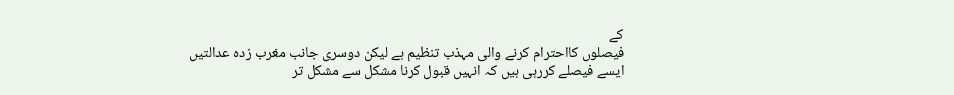کے
فیصلوں کااحترام کرنے والی مہذب تنظیم ہے لیکن دوسری جانب مغرب زدہ عدالتیں
ایسے فیصلے کررہی ہیں کہ انہیں قبول کرنا مشکل سے مشکل تر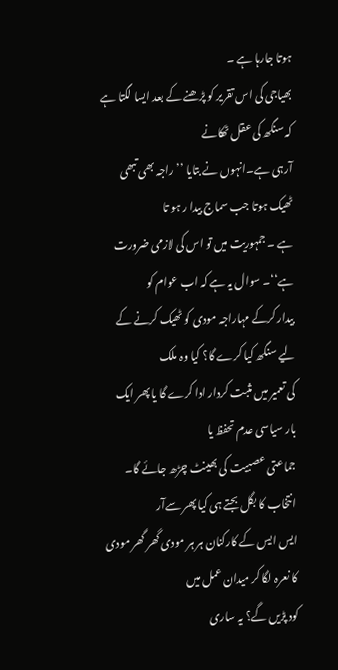ہوتا جارہا ہے ۔
بھیاجی کی اس تقریر کو پڑھنے کے بعد ایسا لگتا ہے کہ سنگھ کی عقل ٹھکانے
آرہی ہے۔انہوں نے بتایا ’’ راجہ بھی تبھی ٹھیک ہوتا جب سماج بیدا ر ہو تا
ہے ۔ جمہوریت میں تو اس کی لازمی ضرورت ہے‘‘۔ سوال یہ ہے کہ اب عوام کو
بیدار کرکے مہاراجہ مودی کو ٹھیک کرنے کے لیے سنگھ کیا کرے گا؟ کیا وہ ملک
کی تعمیر میں مثبت کردار ادا کرے گا یا پھر ایک بار سیاسی عدم تحفظ یا
جماعتی عصبیت کی بھینٹ چڑھ جائے گا۔ انتخاب کا بگل بجتے ہی کیا پھر سےآر
ایس ایس کے کارکنان ہر ہر مودی گھر گھر مودی کا نعرہ لگا کر میدان عمل میں
کود پڑیں گے؟ یہ ساری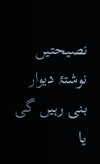نصیحتیں نوشتۂ دیوار بنی رہیں گی یا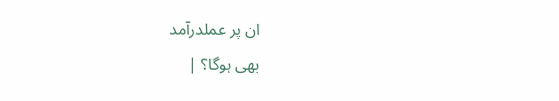ان پر عملدرآمد
بھی ہوگا؟ |